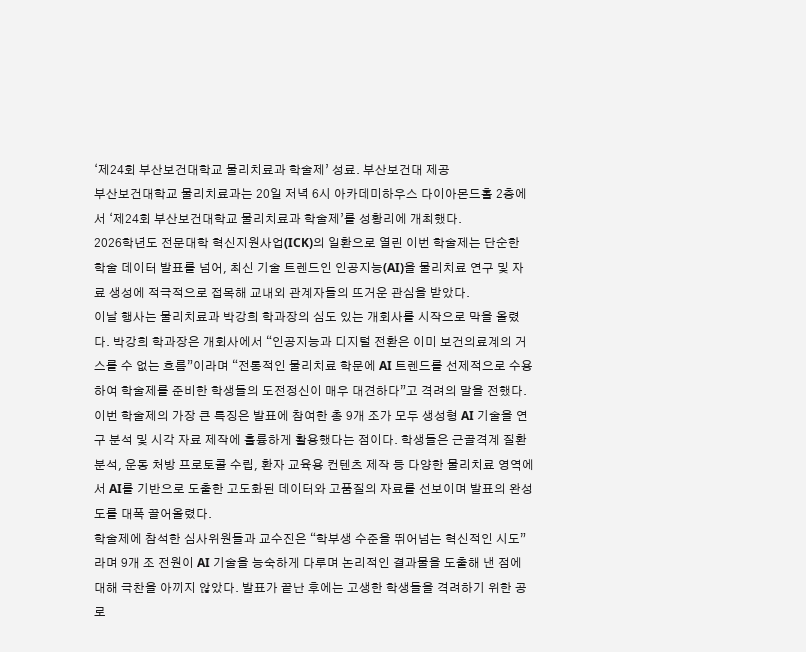‘제24회 부산보건대학교 물리치료과 학술제’ 성료. 부산보건대 제공
부산보건대학교 물리치료과는 20일 저녁 6시 아카데미하우스 다이아몬드홀 2층에서 ‘제24회 부산보건대학교 물리치료과 학술제’를 성황리에 개최했다.
2026학년도 전문대학 혁신지원사업(ICK)의 일환으로 열린 이번 학술제는 단순한 학술 데이터 발표를 넘어, 최신 기술 트렌드인 인공지능(AI)을 물리치료 연구 및 자료 생성에 적극적으로 접목해 교내외 관계자들의 뜨거운 관심을 받았다.
이날 행사는 물리치료과 박강희 학과장의 심도 있는 개회사를 시작으로 막을 올렸다. 박강희 학과장은 개회사에서 “인공지능과 디지털 전환은 이미 보건의료계의 거스를 수 없는 흐름”이라며 “전통적인 물리치료 학문에 AI 트렌드를 선제적으로 수용하여 학술제를 준비한 학생들의 도전정신이 매우 대견하다”고 격려의 말을 전했다.
이번 학술제의 가장 큰 특징은 발표에 참여한 총 9개 조가 모두 생성형 AI 기술을 연구 분석 및 시각 자료 제작에 훌륭하게 활용했다는 점이다. 학생들은 근골격계 질환 분석, 운동 처방 프로토콜 수립, 환자 교육용 컨텐츠 제작 등 다양한 물리치료 영역에서 AI를 기반으로 도출한 고도화된 데이터와 고품질의 자료를 선보이며 발표의 완성도를 대폭 끌어올렸다.
학술제에 참석한 심사위원들과 교수진은 “학부생 수준을 뛰어넘는 혁신적인 시도”라며 9개 조 전원이 AI 기술을 능숙하게 다루며 논리적인 결과물을 도출해 낸 점에 대해 극찬을 아끼지 않았다. 발표가 끝난 후에는 고생한 학생들을 격려하기 위한 공로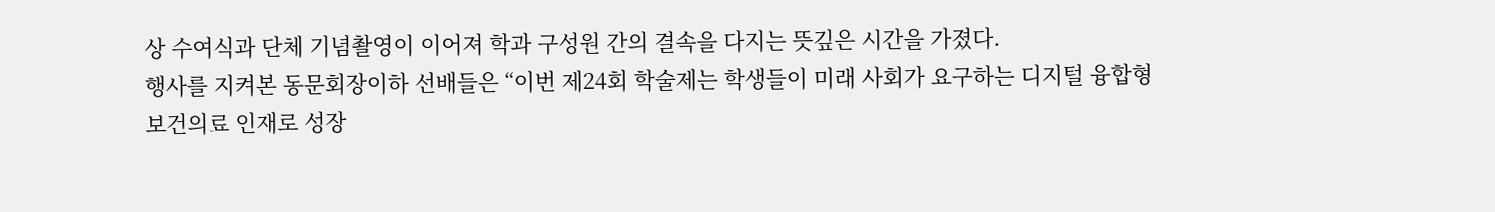상 수여식과 단체 기념촬영이 이어져 학과 구성원 간의 결속을 다지는 뜻깊은 시간을 가졌다.
행사를 지켜본 동문회장이하 선배들은 “이번 제24회 학술제는 학생들이 미래 사회가 요구하는 디지털 융합형 보건의료 인재로 성장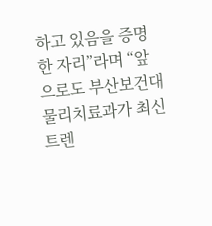하고 있음을 증명한 자리”라며 “앞으로도 부산보건대 물리치료과가 최신 트렌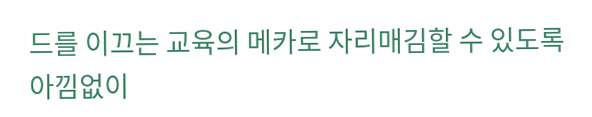드를 이끄는 교육의 메카로 자리매김할 수 있도록 아낌없이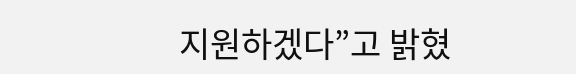지원하겠다”고 밝혔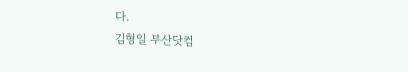다.
김형일 부산닷컴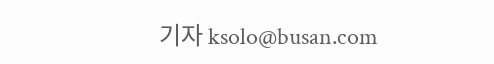기자 ksolo@busan.com